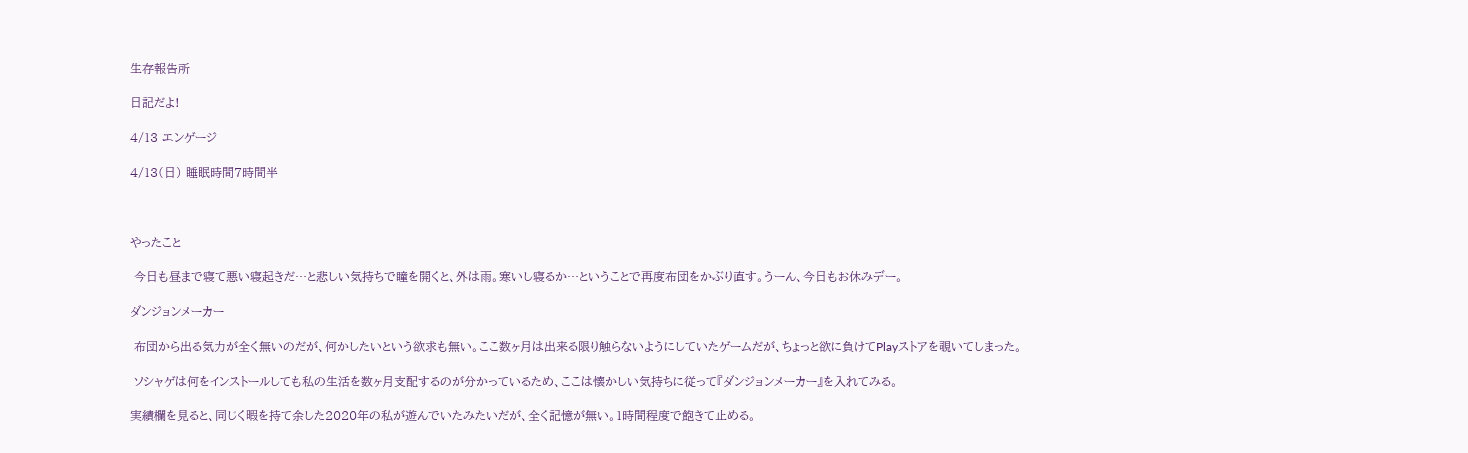生存報告所

日記だよ!

4/13 エンゲージ

4/13(日) 睡眠時間7時間半



やったこと

 今日も昼まで寝て悪い寝起きだ…と悲しい気持ちで瞳を開くと、外は雨。寒いし寝るか…ということで再度布団をかぶり直す。うーん、今日もお休みデー。

ダンジョンメーカー

 布団から出る気力が全く無いのだが、何かしたいという欲求も無い。ここ数ヶ月は出来る限り触らないようにしていたゲームだが、ちょっと欲に負けてPlayストアを覗いてしまった。

 ソシャゲは何をインストールしても私の生活を数ヶ月支配するのが分かっているため、ここは懐かしい気持ちに従って『ダンジョンメーカー』を入れてみる。

実績欄を見ると、同じく暇を持て余した2020年の私が遊んでいたみたいだが、全く記憶が無い。1時間程度で飽きて止める。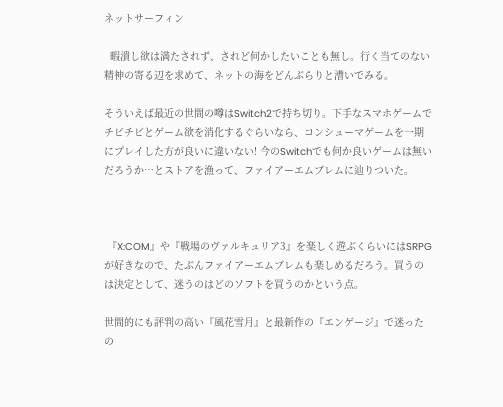ネットサーフィン

  暇潰し欲は満たされず、されど何かしたいことも無し。行く当てのない精神の寄る辺を求めて、ネットの海をどんぶらりと漕いでみる。

そういえば最近の世間の噂はSwitch2で持ち切り。下手なスマホゲームでチビチビとゲーム欲を消化するぐらいなら、コンシューマゲームを一期にプレイした方が良いに違いない! 今のSwitchでも何か良いゲームは無いだろうか…とストアを漁って、ファイアーエムブレムに辿りついた。



 『X:COM』や『戦場のヴァルキュリア3』を楽しく遊ぶくらいにはSRPGが好きなので、たぶんファイアーエムブレムも楽しめるだろう。買うのは決定として、迷うのはどのソフトを買うのかという点。

世間的にも評判の高い『風花雪月』と最新作の『エンゲージ』で迷ったの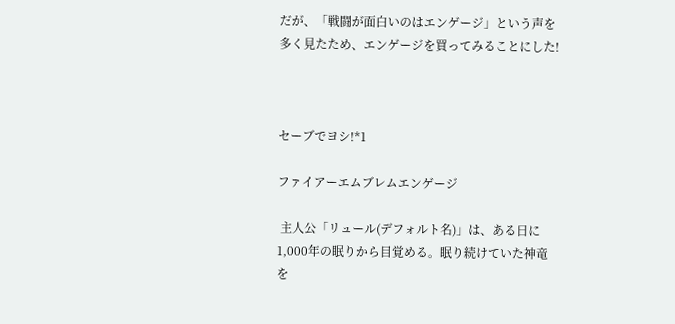だが、「戦闘が面白いのはエンゲージ」という声を多く見たため、エンゲージを買ってみることにした!



セーブでヨシ!*1

ファイアーエムブレムエンゲージ

 主人公「リュール(デフォルト名)」は、ある日に1,000年の眠りから目覚める。眠り続けていた神竜を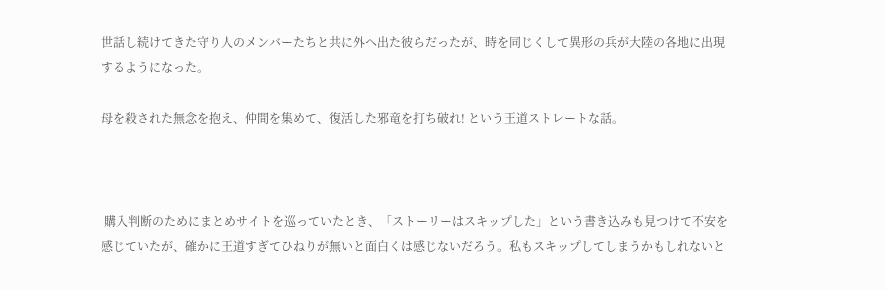世話し続けてきた守り人のメンバーたちと共に外へ出た彼らだったが、時を同じくして異形の兵が大陸の各地に出現するようになった。

母を殺された無念を抱え、仲間を集めて、復活した邪竜を打ち破れ! という王道ストレートな話。



 購入判断のためにまとめサイトを巡っていたとき、「ストーリーはスキップした」という書き込みも見つけて不安を感じていたが、確かに王道すぎてひねりが無いと面白くは感じないだろう。私もスキップしてしまうかもしれないと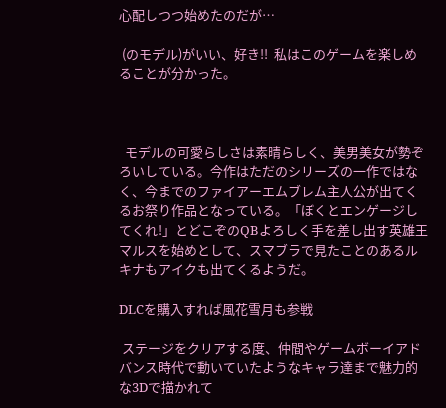心配しつつ始めたのだが…

 (のモデル)がいい、好き!!  私はこのゲームを楽しめることが分かった。



  モデルの可愛らしさは素晴らしく、美男美女が勢ぞろいしている。今作はただのシリーズの一作ではなく、今までのファイアーエムブレム主人公が出てくるお祭り作品となっている。「ぼくとエンゲージしてくれ!」とどこぞのQBよろしく手を差し出す英雄王マルスを始めとして、スマブラで見たことのあるルキナもアイクも出てくるようだ。

DLCを購入すれば風花雪月も参戦

 ステージをクリアする度、仲間やゲームボーイアドバンス時代で動いていたようなキャラ達まで魅力的な3Dで描かれて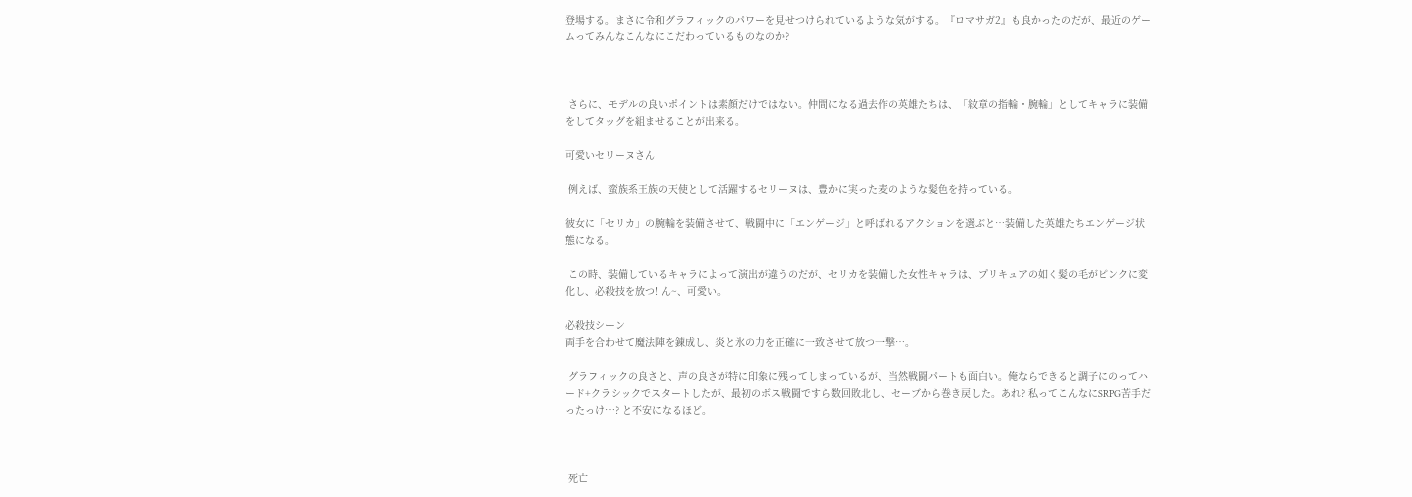登場する。まさに令和グラフィックのパワーを見せつけられているような気がする。『ロマサガ2』も良かったのだが、最近のゲームってみんなこんなにこだわっているものなのか?



 さらに、モデルの良いポイントは素顔だけではない。仲間になる過去作の英雄たちは、「紋章の指輪・腕輪」としてキャラに装備をしてタッグを組ませることが出来る。

可愛いセリーヌさん

 例えば、蛮族系王族の天使として活躍するセリーヌは、豊かに実った麦のような髪色を持っている。

彼女に「セリカ」の腕輪を装備させて、戦闘中に「エンゲージ」と呼ばれるアクションを選ぶと…装備した英雄たちエンゲージ状態になる。

 この時、装備しているキャラによって演出が違うのだが、セリカを装備した女性キャラは、プリキュアの如く髪の毛がピンクに変化し、必殺技を放つ! ん~、可愛い。

必殺技シーン
両手を合わせて魔法陣を錬成し、炎と氷の力を正確に一致させて放つ一撃…。

 グラフィックの良さと、声の良さが特に印象に残ってしまっているが、当然戦闘パートも面白い。俺ならできると調子にのってハード+クラシックでスタートしたが、最初のボス戦闘ですら数回敗北し、セーブから巻き戻した。あれ? 私ってこんなにSRPG苦手だったっけ…? と不安になるほど。



 死亡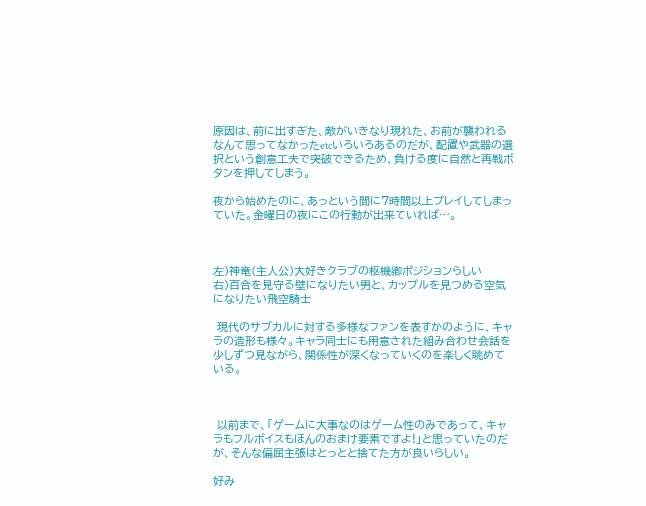原因は、前に出すぎた、敵がいきなり現れた、お前が襲われるなんて思ってなかったetcいろいろあるのだが、配置や武器の選択という創意工夫で突破できるため、負ける度に自然と再戦ボタンを押してしまう。

夜から始めたのに、あっという間に7時間以上プレイしてしまっていた。金曜日の夜にこの行動が出来ていれば…。



左)神竜(主人公)大好きクラブの枢機卿ポジションらしい
右)百合を見守る壁になりたい男と、カップルを見つめる空気になりたい飛空騎士

 現代のサブカルに対する多様なファンを表すかのように、キャラの造形も様々。キャラ同士にも用意された組み合わせ会話を少しずつ見ながら、関係性が深くなっていくのを楽しく眺めている。



 以前まで、「ゲームに大事なのはゲーム性のみであって、キャラもフルボイスもほんのおまけ要素ですよ!」と思っていたのだが、そんな偏屈主張はとっとと捨てた方が良いらしい。

好み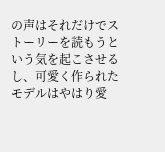の声はそれだけでストーリーを読もうという気を起こさせるし、可愛く作られたモデルはやはり愛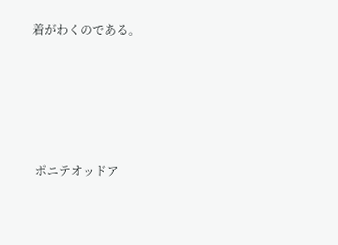着がわくのである。





 ポニテオッドア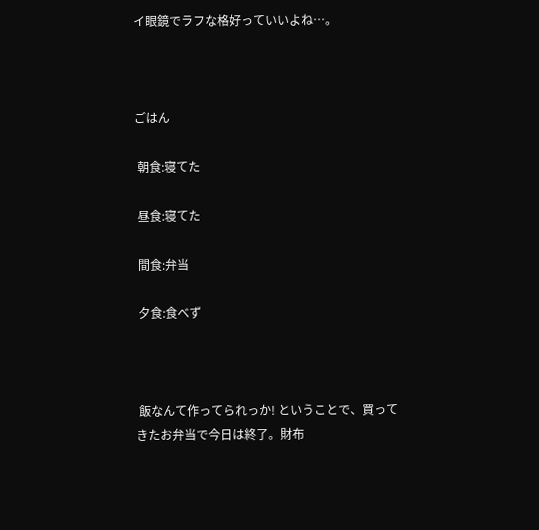イ眼鏡でラフな格好っていいよね…。



ごはん

 朝食:寝てた

 昼食:寝てた

 間食:弁当

 夕食:食べず



 飯なんて作ってられっか! ということで、買ってきたお弁当で今日は終了。財布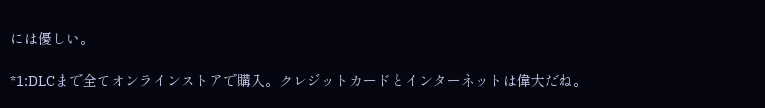には優しい。

*1:DLCまで全てオンラインストアで購入。クレジットカードとインターネットは偉大だね。